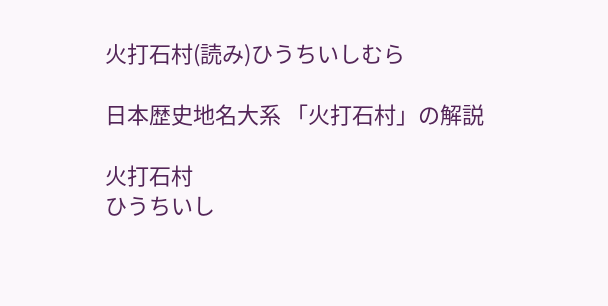火打石村(読み)ひうちいしむら

日本歴史地名大系 「火打石村」の解説

火打石村
ひうちいし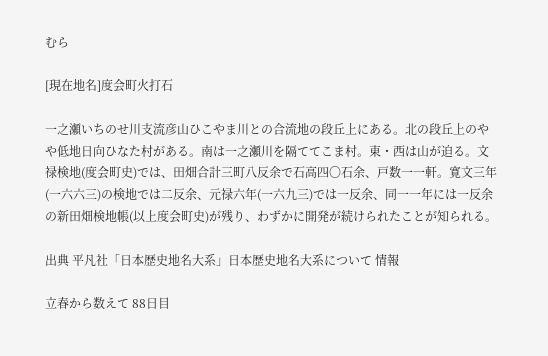むら

[現在地名]度会町火打石

一之瀬いちのせ川支流彦山ひこやま川との合流地の段丘上にある。北の段丘上のやや低地日向ひなた村がある。南は一之瀬川を隔ててこま村。東・西は山が迫る。文禄検地(度会町史)では、田畑合計三町八反余で石高四〇石余、戸数一一軒。寛文三年(一六六三)の検地では二反余、元禄六年(一六九三)では一反余、同一一年には一反余の新田畑検地帳(以上度会町史)が残り、わずかに開発が続けられたことが知られる。

出典 平凡社「日本歴史地名大系」日本歴史地名大系について 情報

立春から数えて 88日目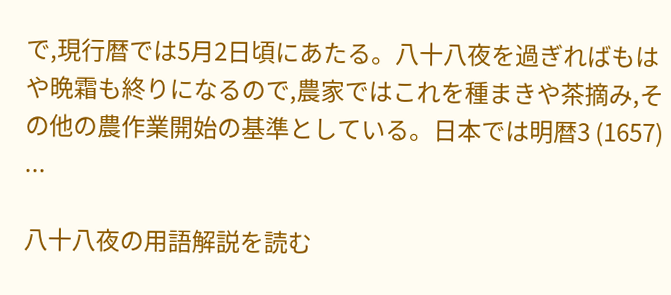で,現行暦では5月2日頃にあたる。八十八夜を過ぎればもはや晩霜も終りになるので,農家ではこれを種まきや茶摘み,その他の農作業開始の基準としている。日本では明暦3 (1657) ...

八十八夜の用語解説を読む